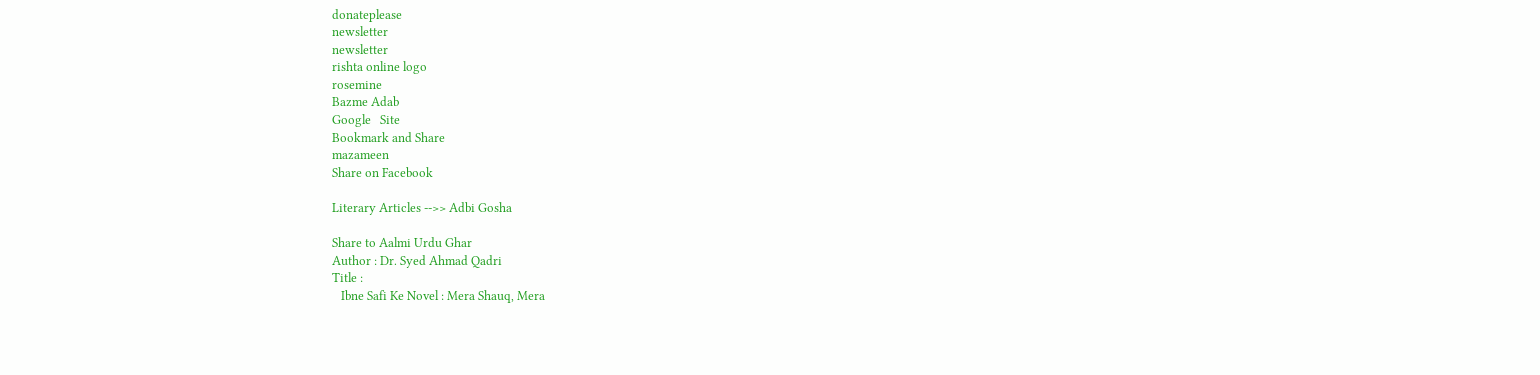donateplease
newsletter
newsletter
rishta online logo
rosemine
Bazme Adab
Google   Site
Bookmark and Share
mazameen
Share on Facebook

Literary Articles -->> Adbi Gosha

Share to Aalmi Urdu Ghar
Author : Dr. Syed Ahmad Qadri
Title :
   Ibne Safi Ke Novel : Mera Shauq, Mera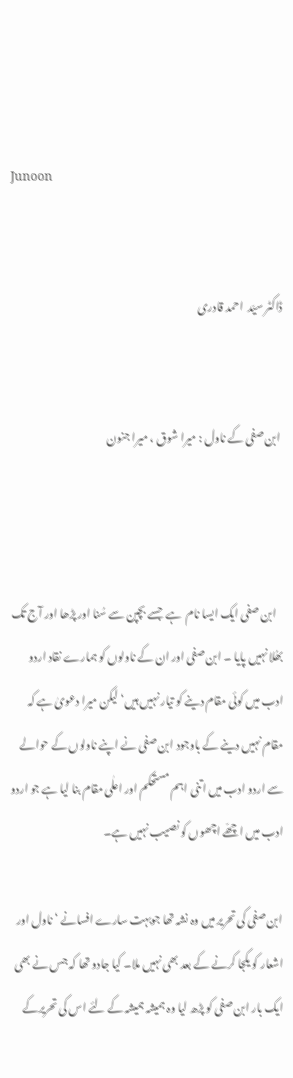Junoon


ڈاکٹر سیّد  احمد قادری


 ابن صفی کے ناول : میرا شوق ، میرا جنون



   ابن صفی ایک ایسا نام  ہے  جسے بچپن سے سُنا اور پڑھا اور آج تک بھُلا نہیں پایا ۔ ابن صفی اور ان کے ناولوں کو ہمارے نقاد اردو ادب میں کوئی مقام دینے کو تیار نہیں ہیں‘ لیکن میرا دعویٰ ہے کہ مقام نہیں دینے کے باوجود ابن صفی نے اپنے ناولوں کے حوالے سے اردو ادب میں اتنی اہم مستحکم اور اعلٰی مقام بنا لیا ہے جو اردو ادب میں اچھّے اچھوں کو نصیب نہیں ہے۔

ابن صفی کی تحریر میں وہ نشہ تھا جوبہت سارے افسانے ‘ ناول اور اشعار کو یکجا کرنے کے بعد بھی نہیں ملا۔ کیا جادو تھا کہ جس نے بھی ایک بار ابن صفی کو پڑھ لیا وہ ہمیشہ ہمیشہ کے لئے اس کی تحریرکے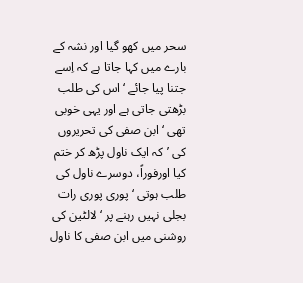سحر میں کھو گیا اور نشہ کے بارے میں کہا جاتا ہے کہ اِسے جتنا پیا جائے ‘ اس کی طلب بڑھتی جاتی ہے اور یہی خوبی تھی ‘ ابن صفی کی تحریروں کی ’کہ ایک ناول پڑھ کر ختم کیا اورفوراً، دوسرے ناول کی طلب ہوتی ‘ پوری پوری رات بجلی نہیں رہنے پر ‘ لالٹین کی روشنی میں ابن صفی کا ناول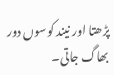پڑھتا اور نیند کوسوں دور بھاگ جاتی۔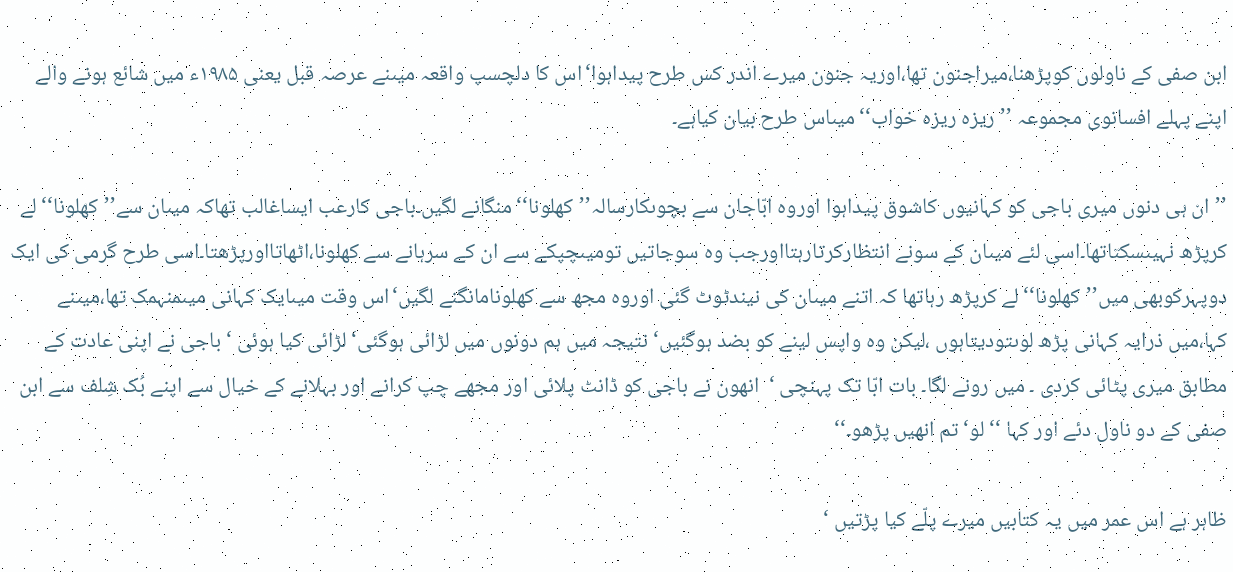ابن صفی کے ناولوں کوپڑھنا،میراجنون تھا،اوریہ جنون میرے اندر کس طرح پیداہوا‘اس کا دلچسپ واقعہ میںنے عرصہ قبل یعنی ۱۹۸۵ء میں شائع ہونے والے اپنے پہلے افسانوی مجموعہ ’’ریزہ ریزہ خواب‘‘میںاس طرح بیان کیاہے۔

’’ان ہی دنوں میری باجی کو کہانیوں کاشوق پیداہوا اوروہ ابّاجان سے بچوںکارسالہ’’کھلونا‘‘منگانے لگیں۔باجی کارعب ایساغالب تھاکہ میںان سے’’کھلونا‘‘لے کرپڑھ نہیںسکتاتھا۔اسی لئے میںان کے سونے انتظارکرتارہتااورجب وہ سوجاتیں تومیںچپکے سے ان کے سرہانے سے کھلونا،اٹھاتااورپڑھتا۔اسی طرح گرمی کی ایک دوپہرکوبھی میں’’کھلونا‘‘لے کرپڑھ رہاتھا کہ اتنے میںان کی نیندٹوٹ گئی اوروہ مجھ سے کھلونامانگنے لگیں‘اس وقت میںایک کہانی میںمنہمک تھا،میںنے کہا،میں ذرایہ کہانی پڑھ لوںتودیتاہوں ،لیکن وہ واپس لینے کو بضد ہوگئیں‘ نتیجہ میں ہم دونوں میں لڑائی ہوگئی‘ لڑائی کیا ہوئی ‘ باجی نے اپنی عادت کے مطابق میری پٹائی کردی ۔ میں رونے لگا۔ بات ابّا تک پہنچی ‘  انھون نے باجی کو ڈانٹ پلائی اور مجھے چپ کرانے اور بہلانے کے خیال سے اپنے بُک شِلف سے ابن صفی کے دو ناول دئے اور کہا ‘‘ لو‘ تم انھیں پڑھو۔‘‘

ظاہر ہے اس عمر میں یہ کتابیں میرے پلّے کیا پڑتیں ‘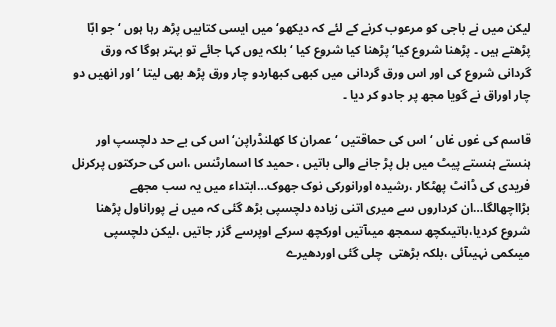لیکن میں نے باجی کو مرعوب کرنے کے لئے کہ دیکھو‘ میں ایسی کتابیں پڑھ رہا ہوں ‘ جو ابّا پڑھتے ہیں ۔ پڑھنا شروع کیا‘ پڑھنا کیا شروع کیا ‘ بلکہ یوں کہا جائے تو بہتر ہوگا کہ ورق گردانی شروع کی اور اس ورق گردانی میں کبھی کبھاردو چار ورق پڑھ بھی لیتا ‘ اور انھیں دو چار اوراق نے گویا مجھ پر جادو کر دیا ۔

قاسم کی غوں غاں ‘ اس کی حماقتیں ‘ عمران کا کھلنڈراپن‘ اس کی بے حد دلچسپ اور ہنستے ہنستے پیٹ میں بل پڑ جانے والی باتیں ، حمید کا اسمارٹنس ،اس کی حرکتوں پرکرنل فریدی کی ڈانٹ پھٹکار ،رشیدہ اورانورکی نوک جھوک…ابتداء میں یہ سب مجھے بڑااچھالگا…ان کرداروں سے میری اتنی زیادہ دلچسپی بڑھ گئی کہ میں نے پوراناول پڑھنا شروع کردیا،باتیںکچھ سمجھ میںآتیں اورکچھ سرکے اوپرسے گزر جاتیں ،لیکن دلچسپی میںکمی نہیںآئی ،بلکہ بڑھتی  چلی گئی اوردھیرے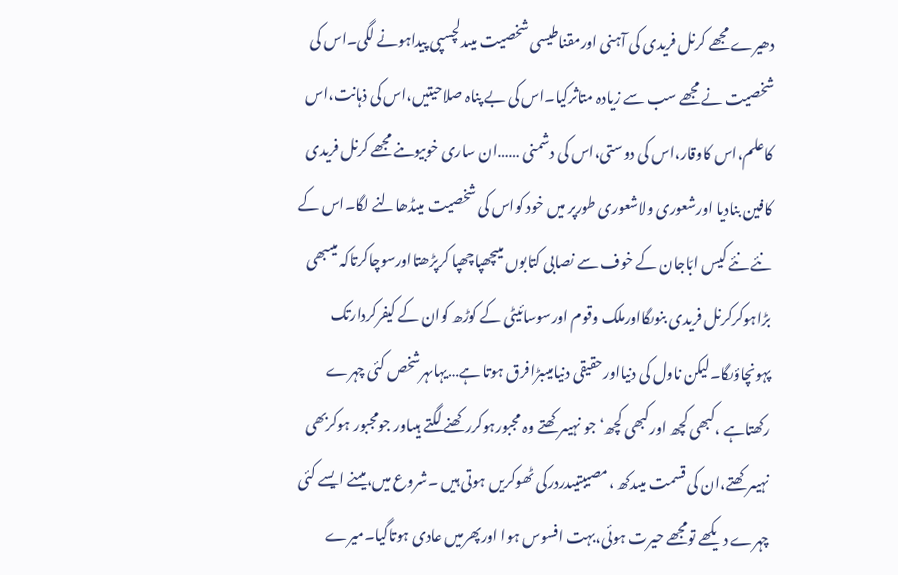دھیرے مجھے کرنل فریدی کی آہنی اورمقناطیسی شخصیت میںدلچسپی پیداہونے لگی۔اس کی شخصیت نے مجھے سب سے زیادہ متاثرکیا۔اس کی بے پناہ صلاحیتیں،اس کی ذہانت،اس کاعلم،اس کاوقار،اس کی دوستی،اس کی دشمنی ……ان ساری خوبیوںنے مجھے کرنل فریدی کافین بنادیا اورشعوری ولاشعوری طورپر میں خود کواس کی شخصیت میںڈھالنے لگا۔اس کے نئے نئے کیس ابّاجان کے خوف سے نصابی کتابوں میںچھپاچھپا کرپڑھتااورسوچاکرتاکہ میںبھی بڑاہوکرکرنل فریدی بنوںگااورملک وقوم اورسوسائیٹی کے کوڑھ کوان کے کیفرکردارتک پہونچاؤںگا۔لیکن ناول کی دنیااورحقیقی دنیامیںبڑافرق ہوتا ہے…یہاںہرشخص کئی چہرے رکھتاہے ،کبھی کچھ اورکبھی کچھ‘ جو نہیںرکھتے وہ مجبورہوکررکھنے لگتے ہیںاور جومجبور ہوکربھی نہیںرکھتے،ان کی قسمت میںدکھ ،مصیبتیںدردرکی ٹھوکریں ہوتی ہیں ۔شروع میں،میںنے ایسے کئی چہرے دیکھے تومجھے حیرت ہوئی،بہت افسوس ہوا اورپھرمیں عادی ہوتاگیا۔میرے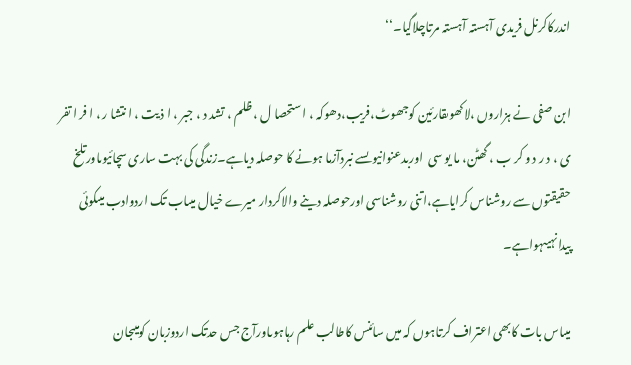اندرکاکرنل فریدی آہستہ آہستہ مرتاچلاگیا۔‘‘

ابن صفی نے ہزاروں ،لاکھوںقارئین کوجھوٹ،فریب،دھوکہ ، ا ستحصا ل ، ظلم ، تشد د ، جبر ، ا ذ یت ، ا نتشا ر ، ا فر ا تفر ی ، د ر د و کر ب ، گھٹن، ما یو سی  اوربدعنوانیوںسے نبردآزما ہونے کا حوصلہ دیاہے۔زندگی کی بہت ساری سچائیوںاورتلخ حقیقتوں سے روشناس کرایاہے،اتنی روشناسی اورحوصلہ دینے والاکردار میرے خیال میںاب تک اردوادب میںکوئی پیدانہیںہواہے۔

میںاس بات کابھی اعتراف کرتاہوں کہ میں سائنس کاطالب علم رہاہوںاورآج جس حدتک اردوزبان کومیںجان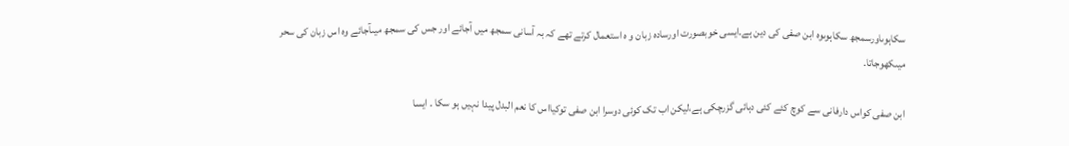سکاہوںاورسمجھ سکاہوںوہ ابن صفی کی دین ہے۔ایسی خوبصورت اورسادہ زبان و ہ استعمال کرتے تھے کہ بہ آسانی سمجھ میں آجائے اور جس کی سمجھ میںآجائے وہ اس زبان کی سحر میںکھوجاتا۔

ابن صفی کواس دارفانی سے کوچ کئے کئی دہائی گزرچکی ہے،لیکن اب تک کوئی دوسرا ابن صفی توکیااس کا نعم البدل پیدا نہیں ہو سکا ۔ ایسا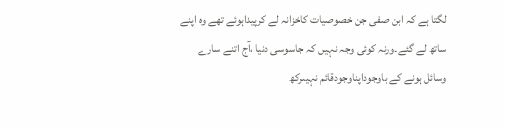لگتا ہے کہ ابن صفی جن خصوصیات کاخزانہ لے کرپیداہوئے تھے وہ اپنے ساتھ لے گئے۔ورنہ کوئی وجہ نہیں کہ جاسوسی دنیا ،آج اتنے سارے وسائل ہونے کے باوجوداپناوجودقائم نہیںرکھ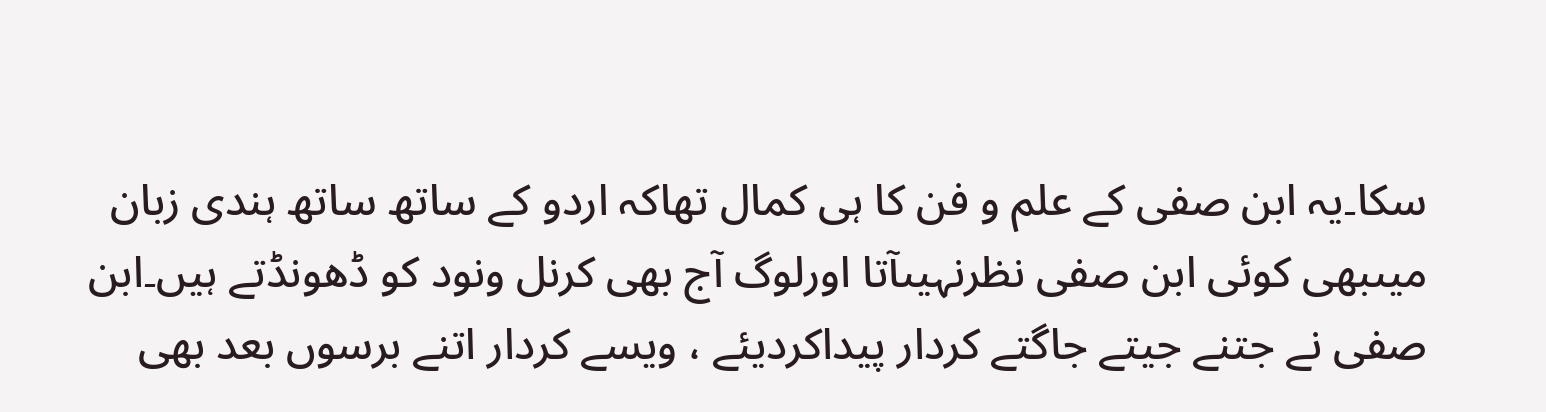سکا۔یہ ابن صفی کے علم و فن کا ہی کمال تھاکہ اردو کے ساتھ ساتھ ہندی زبان میںبھی کوئی ابن صفی نظرنہیںآتا اورلوگ آج بھی کرنل ونود کو ڈھونڈتے ہیں۔ابن صفی نے جتنے جیتے جاگتے کردار پیداکردیئے ، ویسے کردار اتنے برسوں بعد بھی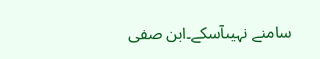سامنے نہیںآسکے۔ابن صفی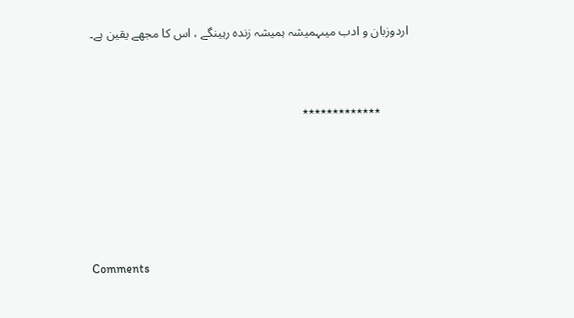اردوزبان و ادب میںہمیشہ ہمیشہ زندہ رہینگے ، اس کا مجھے یقین ہے۔



         ٭٭٭٭٭٭٭٭٭٭٭٭٭







Comments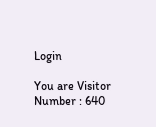Login

You are Visitor Number : 640